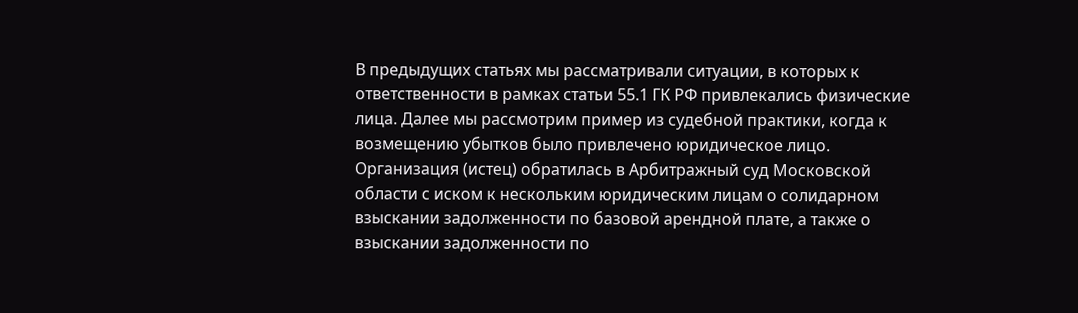В предыдущих статьях мы рассматривали ситуации, в которых к ответственности в рамках статьи 55.1 ГК РФ привлекались физические лица. Далее мы рассмотрим пример из судебной практики, когда к возмещению убытков было привлечено юридическое лицо.
Организация (истец) обратилась в Арбитражный суд Московской области с иском к нескольким юридическим лицам о солидарном взыскании задолженности по базовой арендной плате, а также о взыскании задолженности по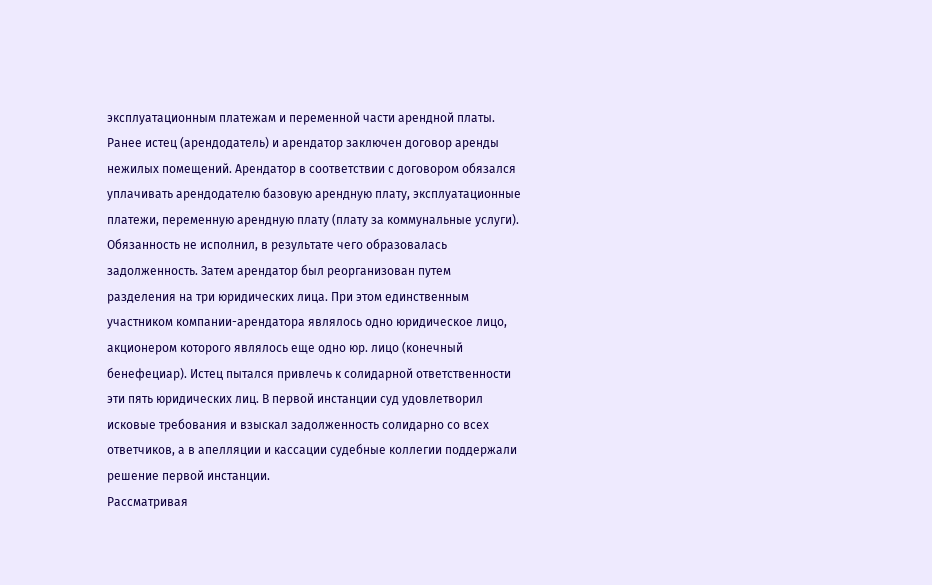эксплуатационным платежам и переменной части арендной платы. Ранее истец (арендодатель) и арендатор заключен договор аренды нежилых помещений. Арендатор в соответствии с договором обязался уплачивать арендодателю базовую арендную плату, эксплуатационные платежи, переменную арендную плату (плату за коммунальные услуги). Обязанность не исполнил, в результате чего образовалась задолженность. Затем арендатор был реорганизован путем разделения на три юридических лица. При этом единственным участником компании-арендатора являлось одно юридическое лицо, акционером которого являлось еще одно юр. лицо (конечный бенефециар). Истец пытался привлечь к солидарной ответственности эти пять юридических лиц. В первой инстанции суд удовлетворил исковые требования и взыскал задолженность солидарно со всех ответчиков, а в апелляции и кассации судебные коллегии поддержали решение первой инстанции.
Рассматривая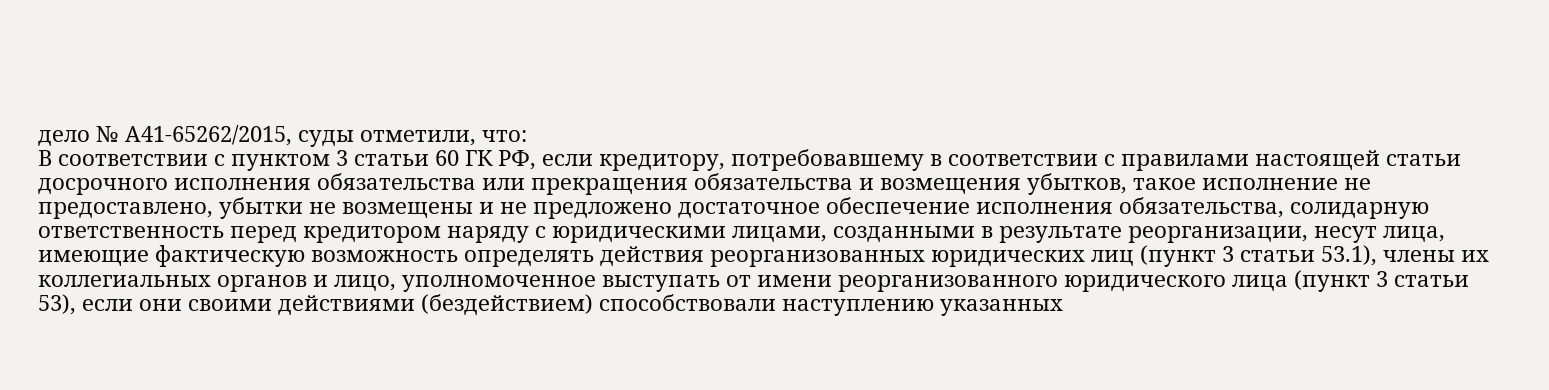дело № А41-65262/2015, суды отметили, что:
В соответствии с пунктом 3 статьи 60 ГК РФ, если кредитору, потребовавшему в соответствии с правилами настоящей статьи досрочного исполнения обязательства или прекращения обязательства и возмещения убытков, такое исполнение не предоставлено, убытки не возмещены и не предложено достаточное обеспечение исполнения обязательства, солидарную ответственность перед кредитором наряду с юридическими лицами, созданными в результате реорганизации, несут лица, имеющие фактическую возможность определять действия реорганизованных юридических лиц (пункт 3 статьи 53.1), члены их коллегиальных органов и лицо, уполномоченное выступать от имени реорганизованного юридического лица (пункт 3 статьи 53), если они своими действиями (бездействием) способствовали наступлению указанных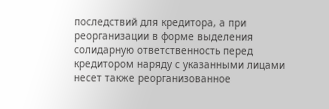последствий для кредитора, а при реорганизации в форме выделения солидарную ответственность перед кредитором наряду с указанными лицами несет также реорганизованное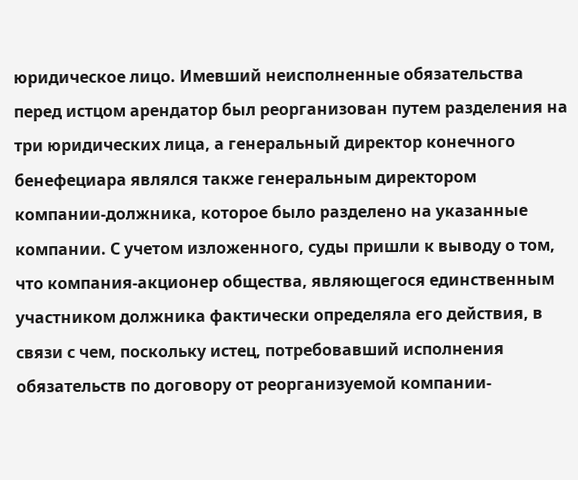юридическое лицо. Имевший неисполненные обязательства перед истцом арендатор был реорганизован путем разделения на три юридических лица, а генеральный директор конечного бенефециара являлся также генеральным директором компании-должника, которое было разделено на указанные компании. С учетом изложенного, суды пришли к выводу о том, что компания-акционер общества, являющегося единственным участником должника фактически определяла его действия, в связи с чем, поскольку истец, потребовавший исполнения обязательств по договору от реорганизуемой компании-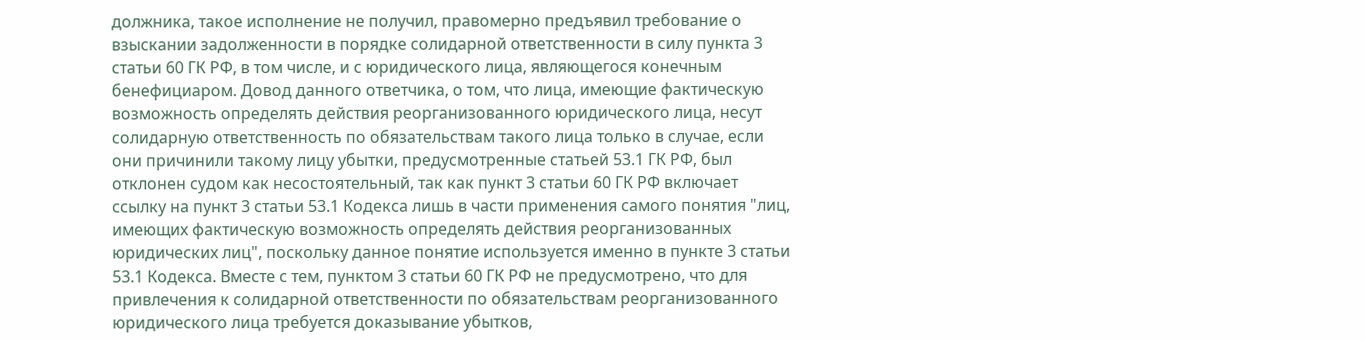должника, такое исполнение не получил, правомерно предъявил требование о взыскании задолженности в порядке солидарной ответственности в силу пункта 3 статьи 60 ГК РФ, в том числе, и с юридического лица, являющегося конечным бенефициаром. Довод данного ответчика, о том, что лица, имеющие фактическую возможность определять действия реорганизованного юридического лица, несут солидарную ответственность по обязательствам такого лица только в случае, если они причинили такому лицу убытки, предусмотренные статьей 53.1 ГК РФ, был отклонен судом как несостоятельный, так как пункт 3 статьи 60 ГК РФ включает ссылку на пункт 3 статьи 53.1 Кодекса лишь в части применения самого понятия "лиц, имеющих фактическую возможность определять действия реорганизованных юридических лиц", поскольку данное понятие используется именно в пункте 3 статьи 53.1 Кодекса. Вместе с тем, пунктом 3 статьи 60 ГК РФ не предусмотрено, что для привлечения к солидарной ответственности по обязательствам реорганизованного юридического лица требуется доказывание убытков,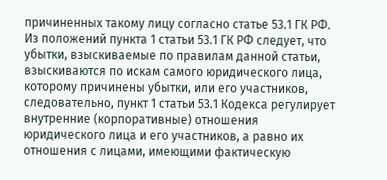причиненных такому лицу согласно статье 53.1 ГК РФ. Из положений пункта 1 статьи 53.1 ГК РФ следует, что убытки, взыскиваемые по правилам данной статьи, взыскиваются по искам самого юридического лица, которому причинены убытки, или его участников, следовательно, пункт 1 статьи 53.1 Кодекса регулирует внутренние (корпоративные) отношения юридического лица и его участников, а равно их отношения с лицами, имеющими фактическую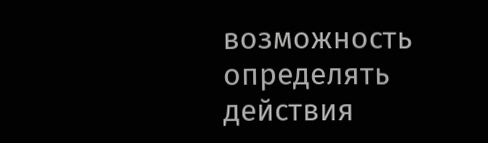возможность определять действия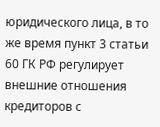юридического лица, в то же время пункт 3 статьи 60 ГК РФ регулирует внешние отношения кредиторов с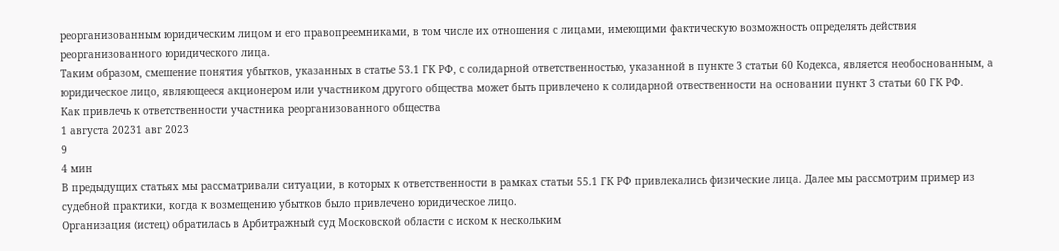реорганизованным юридическим лицом и его правопреемниками, в том числе их отношения с лицами, имеющими фактическую возможность определять действия реорганизованного юридического лица.
Таким образом, смешение понятия убытков, указанных в статье 53.1 ГК РФ, с солидарной ответственностью, указанной в пункте 3 статьи 60 Кодекса, является необоснованным, а юридическое лицо, являющееся акционером или участником другого общества может быть привлечено к солидарной отвественности на основании пункт 3 статьи 60 ГК РФ.
Как привлечь к ответственности участника реорганизованного общества
1 августа 20231 авг 2023
9
4 мин
В предыдущих статьях мы рассматривали ситуации, в которых к ответственности в рамках статьи 55.1 ГК РФ привлекались физические лица. Далее мы рассмотрим пример из судебной практики, когда к возмещению убытков было привлечено юридическое лицо.
Организация (истец) обратилась в Арбитражный суд Московской области с иском к нескольким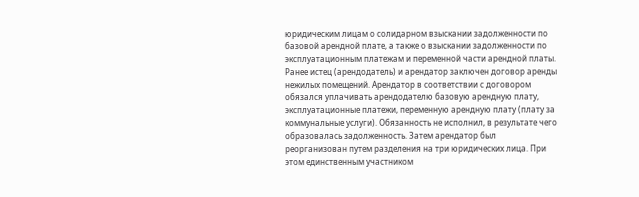юридическим лицам о солидарном взыскании задолженности по базовой арендной плате, а также о взыскании задолженности по эксплуатационным платежам и переменной части арендной платы. Ранее истец (арендодатель) и арендатор заключен договор аренды нежилых помещений. Арендатор в соответствии с договором обязался уплачивать арендодателю базовую арендную плату, эксплуатационные платежи, переменную арендную плату (плату за коммунальные услуги). Обязанность не исполнил, в результате чего образовалась задолженность. Затем арендатор был реорганизован путем разделения на три юридических лица. При этом единственным участником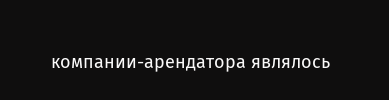компании-арендатора являлось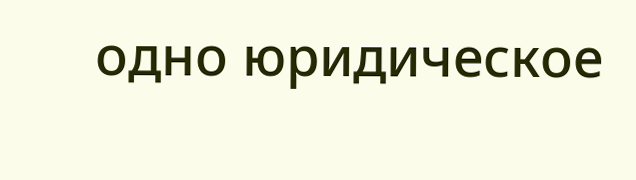одно юридическое